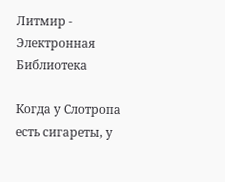Литмир - Электронная Библиотека

Когда у Слотропа есть сигареты, у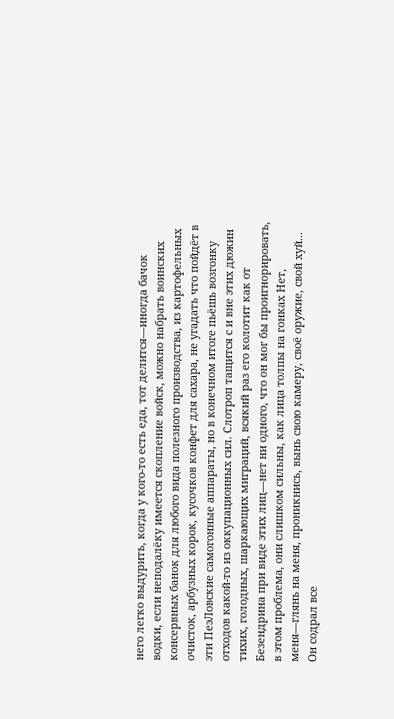него легко выдурить, когда у кого-то есть еда, тот делится—иногда бачок водки, если неподалёку имеется скопление войск, можно набрать воинских консервных банок для любого вида полезного производства, из картофельных очисток, арбузных корок, кусочков конфет для сахара, не угадать что пойдёт в эти ПеэЛовские самогонные аппараты, но в конечном итоге пьёшь возгонку отходов какой-то из оккупационных сил. Слотроп тащится с и вне этих дюжин тихих, голодных, шаркающих миграций, всякий раз его колотит как от Безендрина при виде этих лиц—нет ни одного, что он мог бы проигнорировать, в этом проблема, они слишком сильны, как лица толпы на гонках Нет, меня—глянь на меня, проникнись, вынь свою камеру, своё оружие, свой хуй... Он содрал все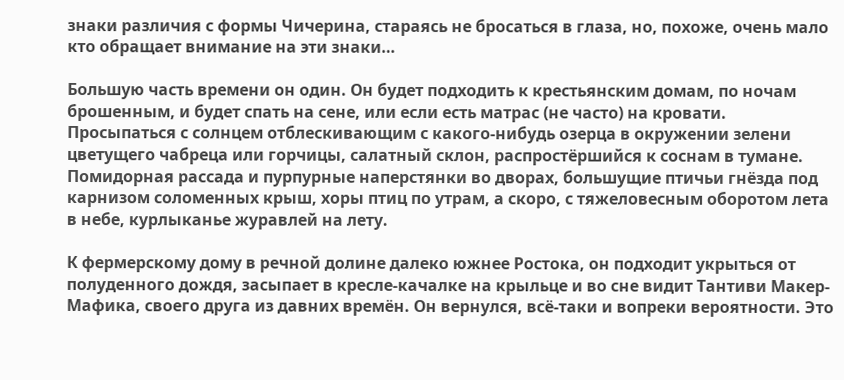знаки различия с формы Чичерина, стараясь не бросаться в глаза, но, похоже, очень мало кто обращает внимание на эти знаки…

Большую часть времени он один. Он будет подходить к крестьянским домам, по ночам брошенным, и будет спать на сене, или если есть матрас (не часто) на кровати. Просыпаться с солнцем отблескивающим с какого-нибудь озерца в окружении зелени цветущего чабреца или горчицы, салатный склон, распростёршийся к соснам в тумане. Помидорная рассада и пурпурные наперстянки во дворах, большущие птичьи гнёзда под карнизом соломенных крыш, хоры птиц по утрам, а скоро, с тяжеловесным оборотом лета в небе, курлыканье журавлей на лету.

К фермерскому дому в речной долине далеко южнее Ростока, он подходит укрыться от полуденного дождя, засыпает в кресле-качалке на крыльце и во сне видит Тантиви Макер-Мафика, своего друга из давних времён. Он вернулся, всё-таки и вопреки вероятности. Это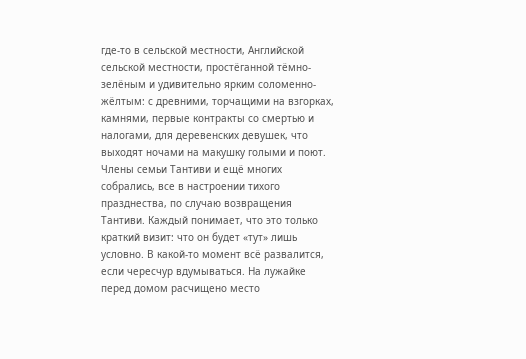где-то в сельской местности, Английской сельской местности, простёганной тёмно-зелёным и удивительно ярким соломенно-жёлтым: с древними, торчащими на взгорках, камнями, первые контракты со смертью и налогами, для деревенских девушек, что выходят ночами на макушку голыми и поют. Члены семьи Тантиви и ещё многих собрались, все в настроении тихого празднества, по случаю возвращения Тантиви. Каждый понимает, что это только краткий визит: что он будет «тут» лишь условно. В какой-то момент всё развалится, если чересчур вдумываться. На лужайке перед домом расчищено место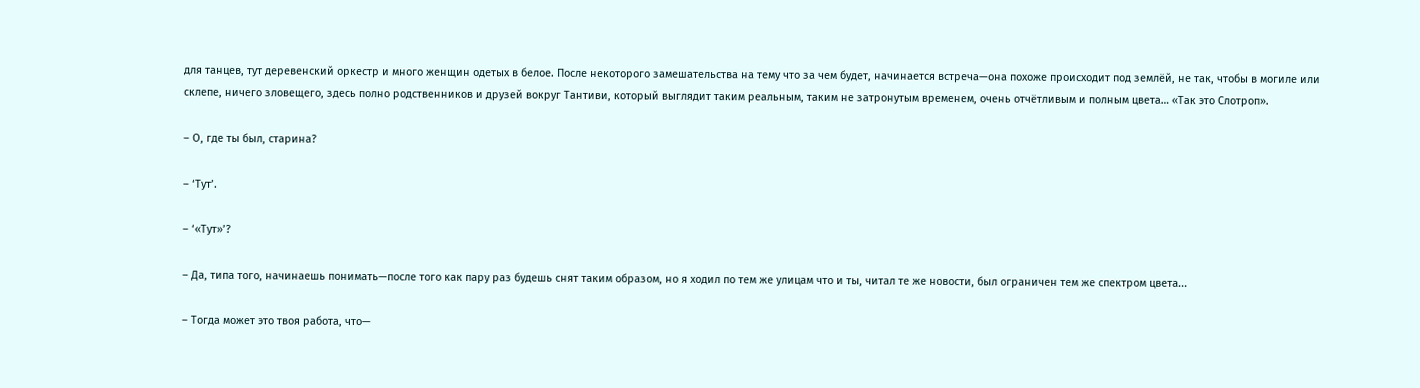для танцев, тут деревенский оркестр и много женщин одетых в белое. После некоторого замешательства на тему что за чем будет, начинается встреча—она похоже происходит под землёй, не так, чтобы в могиле или склепе, ничего зловещего, здесь полно родственников и друзей вокруг Тантиви, который выглядит таким реальным, таким не затронутым временем, очень отчётливым и полным цвета… «Так это Слотроп».

– О, где ты был, старина?

– ‘Тут’.

– ‘«Тут»’?

– Да, типа того, начинаешь понимать—после того как пару раз будешь снят таким образом, но я ходил по тем же улицам что и ты, читал те же новости, был ограничен тем же спектром цвета...

– Тогда может это твоя работа, что—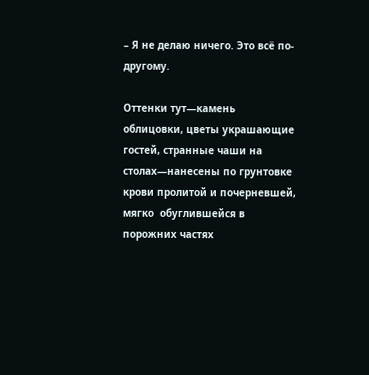– Я не делаю ничего. Это всё по-другому.

Оттенки тут—камень облицовки, цветы украшающие гостей, странные чаши на столах—нанесены по грунтовке крови пролитой и почерневшей, мягко  обуглившейся в порожних частях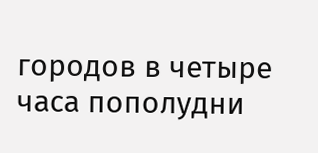городов в четыре часа пополудни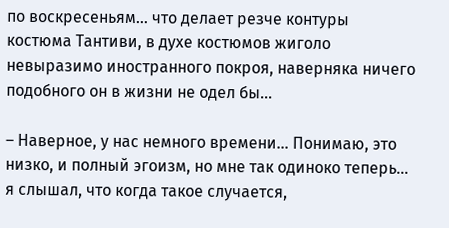по воскресеньям… что делает резче контуры костюма Тантиви, в духе костюмов жиголо невыразимо иностранного покроя, наверняка ничего подобного он в жизни не одел бы...

– Наверное, у нас немного времени… Понимаю, это низко, и полный эгоизм, но мне так одиноко теперь… я слышал, что когда такое случается,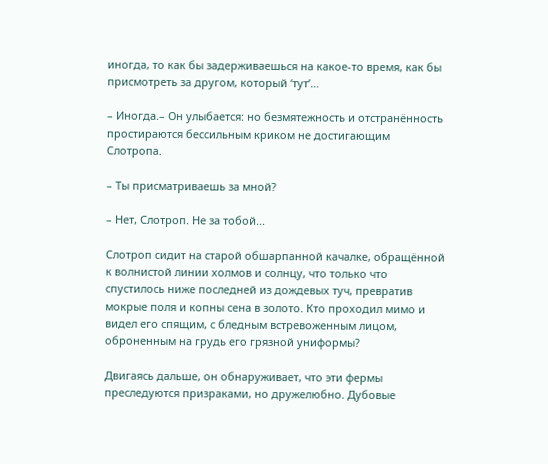иногда, то как бы задерживаешься на какое-то время, как бы присмотреть за другом, который ‘тут’…

– Иногда.– Он улыбается: но безмятежность и отстранённость простираются бессильным криком не достигающим Слотропа.

– Ты присматриваешь за мной?

– Нет, Слотроп. Не за тобой...

Слотроп сидит на старой обшарпанной качалке, обращённой к волнистой линии холмов и солнцу, что только что спустилось ниже последней из дождевых туч, превратив мокрые поля и копны сена в золото. Кто проходил мимо и видел его спящим, с бледным встревоженным лицом, оброненным на грудь его грязной униформы?

Двигаясь дальше, он обнаруживает, что эти фермы преследуются призраками, но дружелюбно. Дубовые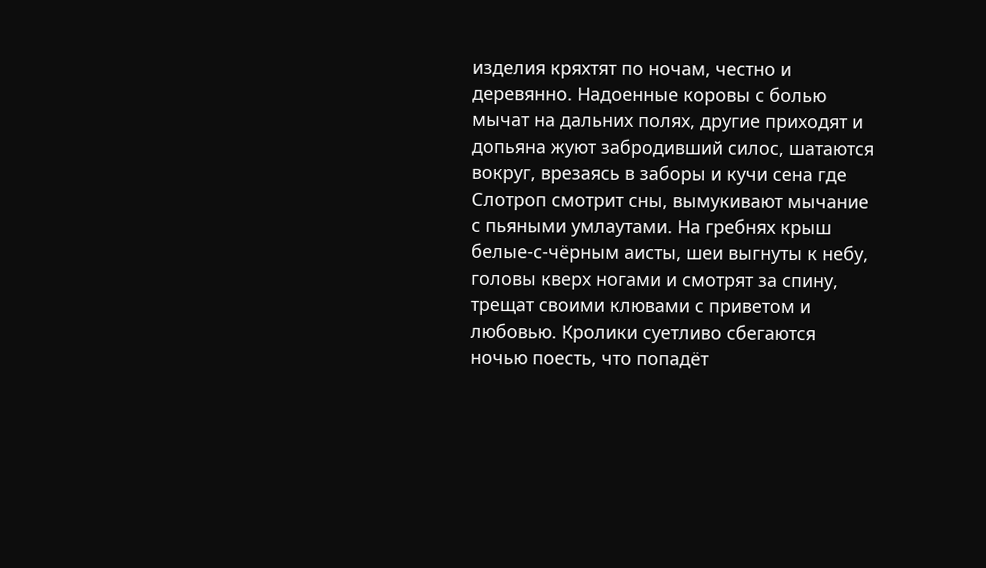изделия кряхтят по ночам, честно и деревянно. Надоенные коровы с болью мычат на дальних полях, другие приходят и допьяна жуют забродивший силос, шатаются вокруг, врезаясь в заборы и кучи сена где Слотроп смотрит сны, вымукивают мычание с пьяными умлаутами. На гребнях крыш белые-с-чёрным аисты, шеи выгнуты к небу, головы кверх ногами и смотрят за спину, трещат своими клювами с приветом и любовью. Кролики суетливо сбегаются ночью поесть, что попадёт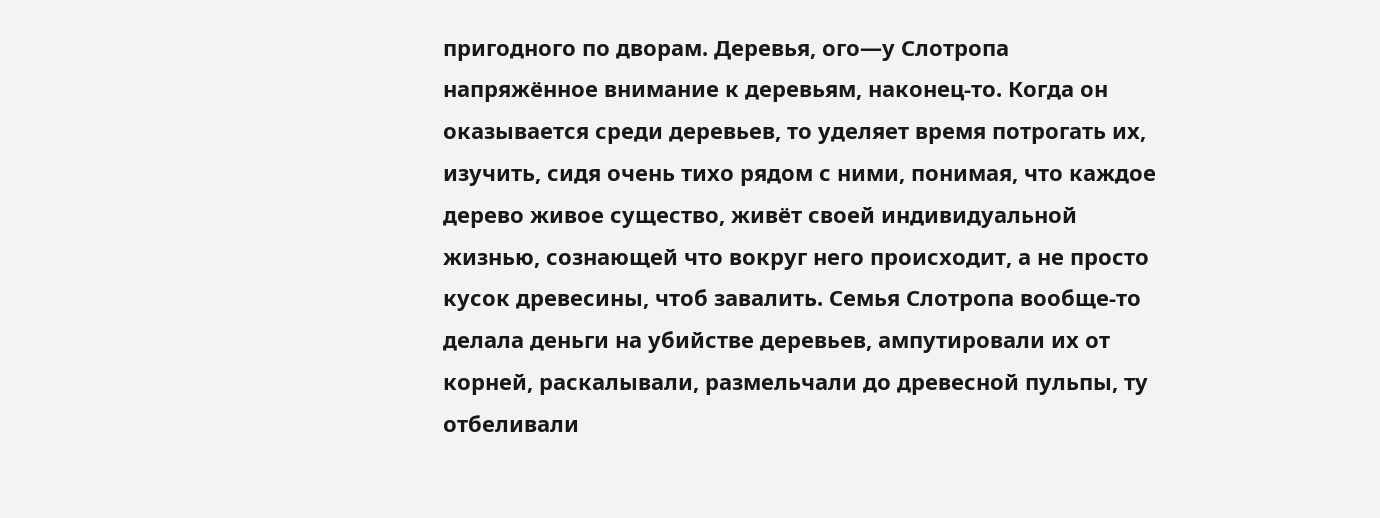пригодного по дворам. Деревья, ого—у Слотропа напряжённое внимание к деревьям, наконец-то. Когда он оказывается среди деревьев, то уделяет время потрогать их, изучить, сидя очень тихо рядом с ними, понимая, что каждое дерево живое существо, живёт своей индивидуальной жизнью, сознающей что вокруг него происходит, а не просто кусок древесины, чтоб завалить. Семья Слотропа вообще-то делала деньги на убийстве деревьев, ампутировали их от корней, раскалывали, размельчали до древесной пульпы, ту отбеливали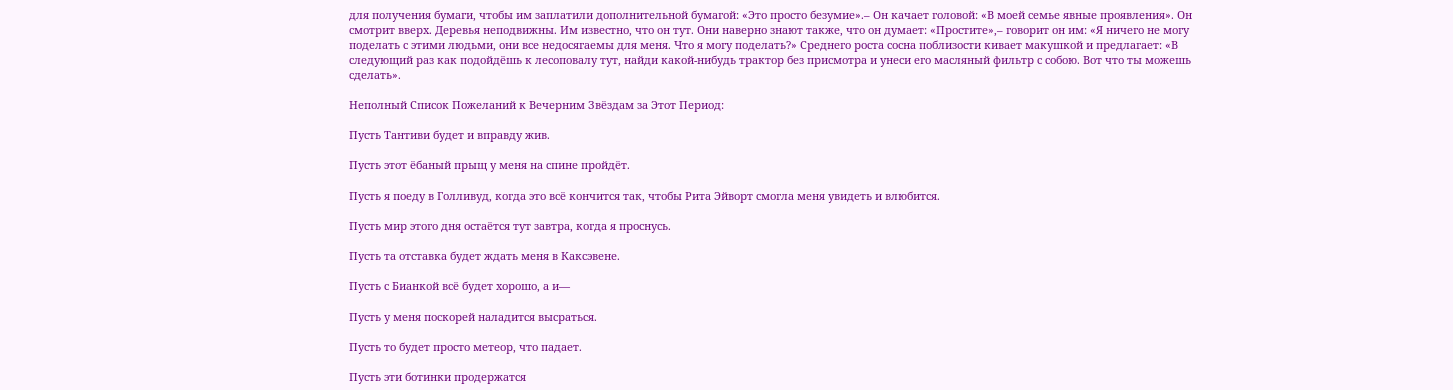для получения бумаги, чтобы им заплатили дополнительной бумагой: «Это просто безумие».– Он качает головой: «В моей семье явные проявления». Он смотрит вверх. Деревья неподвижны. Им известно, что он тут. Они наверно знают также, что он думает: «Простите»,– говорит он им: «Я ничего не могу поделать с этими людьми, они все недосягаемы для меня. Что я могу поделать?» Среднего роста сосна поблизости кивает макушкой и предлагает: «В следующий раз как подойдёшь к лесоповалу тут, найди какой-нибудь трактор без присмотра и унеси его масляный фильтр с собою. Вот что ты можешь сделать».

Неполный Список Пожеланий к Вечерним Звёздам за Этот Период:

Пусть Тантиви будет и вправду жив.

Пусть этот ёбаный прыщ у меня на спине пройдёт.

Пусть я поеду в Голливуд, когда это всё кончится так, чтобы Рита Эйворт смогла меня увидеть и влюбится.

Пусть мир этого дня остаётся тут завтра, когда я проснусь.

Пусть та отставка будет ждать меня в Каксэвене.

Пусть с Бианкой всё будет хорошо, а и—

Пусть у меня поскорей наладится высраться.

Пусть то будет просто метеор, что падает.

Пусть эти ботинки продержатся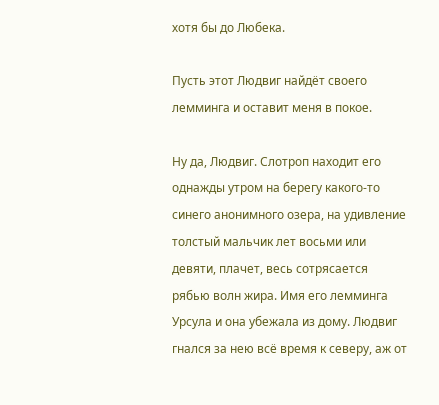хотя бы до Любека.

Пусть этот Людвиг найдёт своего лемминга и оставит меня в покое.

Ну да, Людвиг. Слотроп находит его однажды утром на берегу какого-то синего анонимного озера, на удивление толстый мальчик лет восьми или девяти, плачет, весь сотрясается рябью волн жира. Имя его лемминга Урсула и она убежала из дому. Людвиг гнался за нею всё время к северу, аж от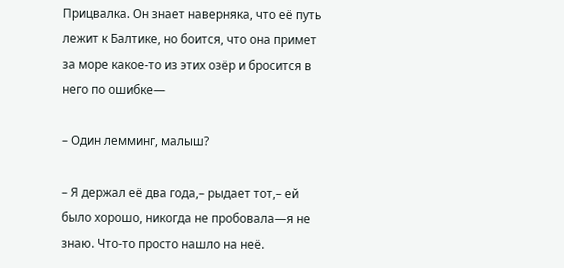Прицвалка. Он знает наверняка, что её путь лежит к Балтике, но боится, что она примет за море какое-то из этих озёр и бросится в него по ошибке—

– Один лемминг, малыш?

– Я держал её два года,– рыдает тот,– ей было хорошо, никогда не пробовала—я не знаю. Что-то просто нашло на неё.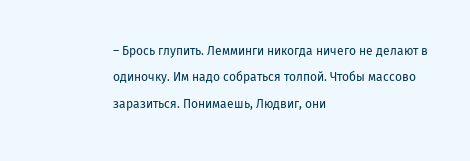– Брось глупить. Лемминги никогда ничего не делают в одиночку. Им надо собраться толпой. Чтобы массово заразиться. Понимаешь, Людвиг, они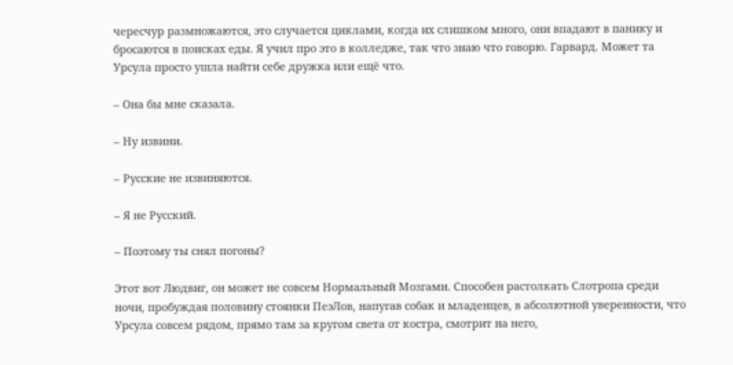чересчур размножаются, это случается циклами, когда их слишком много, они впадают в панику и бросаются в поисках еды. Я учил про это в колледже, так что знаю что говорю. Гарвард. Может та Урсула просто ушла найти себе дружка или ещё что.

– Она бы мне сказала.

– Ну извини.

– Русские не извиняются.

– Я не Русский.

– Поэтому ты снял погоны?

Этот вот Людвиг, он может не совсем Нормальный Мозгами. Способен растолкать Слотропа среди ночи, пробуждая половину стоянки ПеэЛов, напугав собак и младенцев, в абсолютной уверенности, что Урсула совсем рядом, прямо там за кругом света от костра, смотрит на него,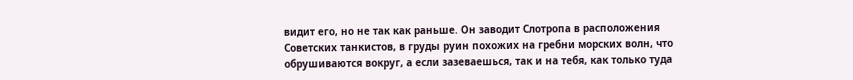видит его, но не так как раньше. Он заводит Слотропа в расположения Советских танкистов, в груды руин похожих на гребни морских волн, что обрушиваются вокруг, а если зазеваешься, так и на тебя, как только туда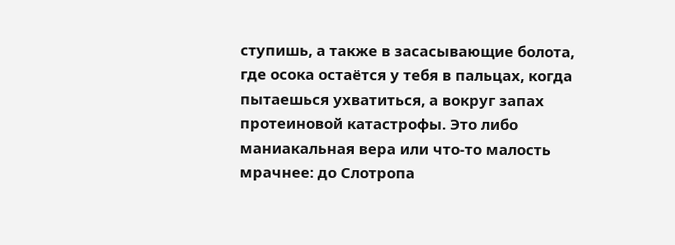ступишь, а также в засасывающие болота, где осока остаётся у тебя в пальцах, когда пытаешься ухватиться, а вокруг запах протеиновой катастрофы. Это либо маниакальная вера или что-то малость мрачнее: до Слотропа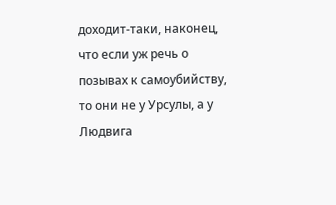доходит-таки, наконец, что если уж речь о позывах к самоубийству, то они не у Урсулы, а у Людвига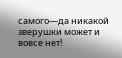самого—да никакой зверушки может и вовсе нет!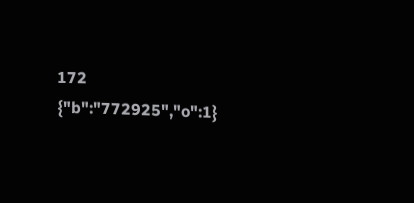172
{"b":"772925","o":1}